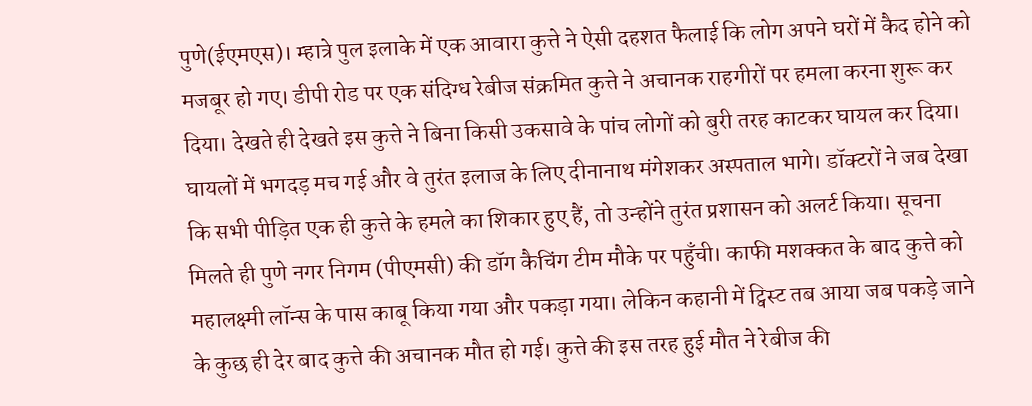पुणे(ईएमएस)। म्हात्रे पुल इलाके में एक आवारा कुत्ते ने ऐसी दहशत फैलाई कि लोग अपने घरों में कैद होने को मजबूर हो गए। डीपी रोड पर एक संदिग्ध रेबीज संक्रमित कुत्ते ने अचानक राहगीरों पर हमला करना शुरू कर दिया। देखते ही देखते इस कुत्ते ने बिना किसी उकसावे के पांच लोगों को बुरी तरह काटकर घायल कर दिया। घायलों में भगदड़ मच गई और वे तुरंत इलाज के लिए दीनानाथ मंगेशकर अस्पताल भागे। डॉक्टरों ने जब देखा कि सभी पीड़ित एक ही कुत्ते के हमले का शिकार हुए हैं, तो उन्होंने तुरंत प्रशासन को अलर्ट किया। सूचना मिलते ही पुणे नगर निगम (पीएमसी) की डॉग कैचिंग टीम मौके पर पहुँची। काफी मशक्कत के बाद कुत्ते को महालक्ष्मी लॉन्स के पास काबू किया गया और पकड़ा गया। लेकिन कहानी में ट्विस्ट तब आया जब पकड़े जाने के कुछ ही देर बाद कुत्ते की अचानक मौत हो गई। कुत्ते की इस तरह हुई मौत ने रेबीज की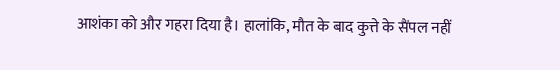आशंका को और गहरा दिया है। हालांकि, मौत के बाद कुत्ते के सैंपल नहीं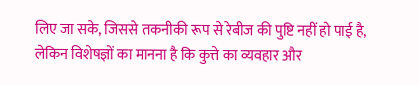लिए जा सके, जिससे तकनीकी रूप से रेबीज की पुष्टि नहीं हो पाई है, लेकिन विशेषज्ञों का मानना है कि कुत्ते का व्यवहार और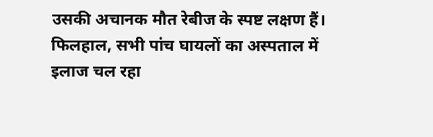उसकी अचानक मौत रेबीज के स्पष्ट लक्षण हैं। फिलहाल, सभी पांच घायलों का अस्पताल में इलाज चल रहा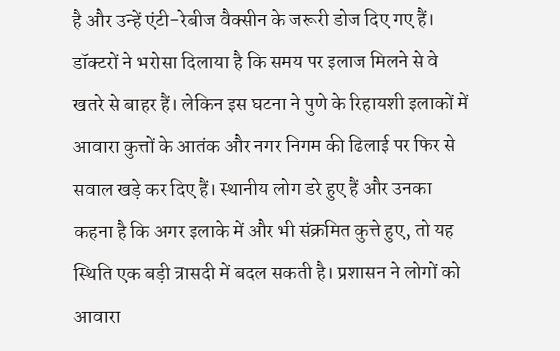है और उन्हें एंटी-रेबीज वैक्सीन के जरूरी डोज दिए गए हैं। डॉक्टरों ने भरोसा दिलाया है कि समय पर इलाज मिलने से वे खतरे से बाहर हैं। लेकिन इस घटना ने पुणे के रिहायशी इलाकों में आवारा कुत्तों के आतंक और नगर निगम की ढिलाई पर फिर से सवाल खड़े कर दिए हैं। स्थानीय लोग डरे हुए हैं और उनका कहना है कि अगर इलाके में और भी संक्रमित कुत्ते हुए, तो यह स्थिति एक बड़ी त्रासदी में बदल सकती है। प्रशासन ने लोगों को आवारा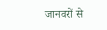जानवरों से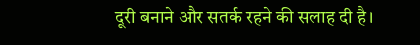दूरी बनाने और सतर्क रहने की सलाह दी है।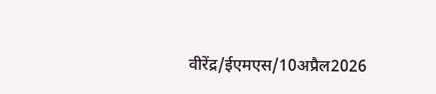वीरेंद्र/ईएमएस/10अप्रैल2026